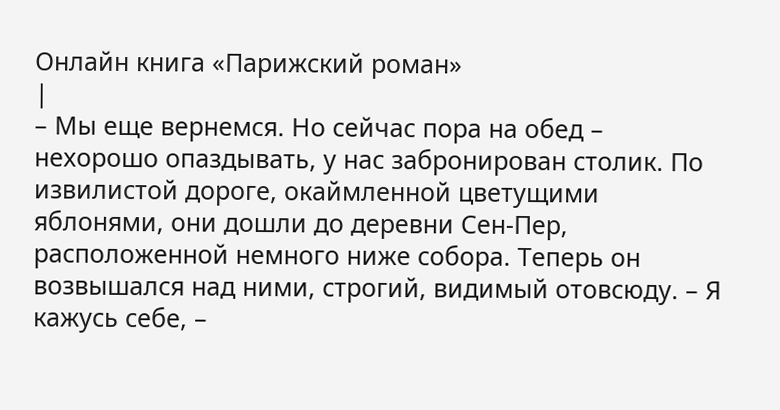Онлайн книга «Парижский роман»
|
– Мы еще вернемся. Но сейчас пора на обед – нехорошо опаздывать, у нас забронирован столик. По извилистой дороге, окаймленной цветущими яблонями, они дошли до деревни Сен-Пер, расположенной немного ниже собора. Теперь он возвышался над ними, строгий, видимый отовсюду. – Я кажусь себе, –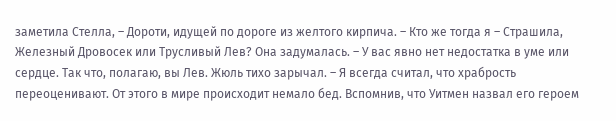заметила Стелла, – Дороти, идущей по дороге из желтого кирпича. – Кто же тогда я – Страшила, Железный Дровосек или Трусливый Лев? Она задумалась. – У вас явно нет недостатка в уме или сердце. Так что, полагаю, вы Лев. Жюль тихо зарычал. – Я всегда считал, что храбрость переоценивают. От этого в мире происходит немало бед. Вспомнив, что Уитмен назвал его героем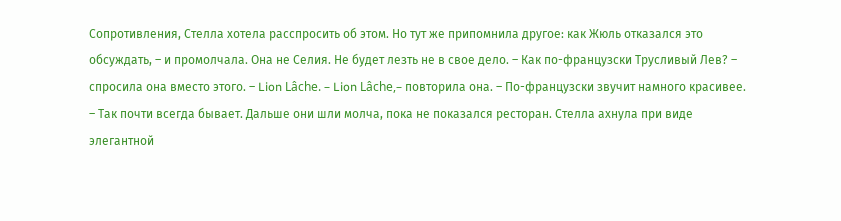Сопротивления, Стелла хотела расспросить об этом. Но тут же припомнила другое: как Жюль отказался это обсуждать, – и промолчала. Она не Селия. Не будет лезть не в свое дело. – Как по-французски Трусливый Лев? – спросила она вместо этого. – Lion Lâche. – Lion Lâche,– повторила она. – По-французски звучит намного красивее. – Так почти всегда бывает. Дальше они шли молча, пока не показался ресторан. Стелла ахнула при виде элегантной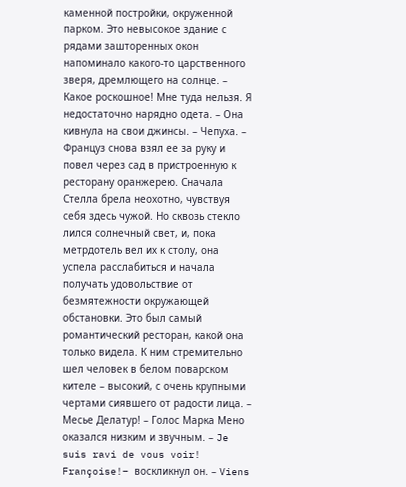каменной постройки, окруженной парком. Это невысокое здание с рядами зашторенных окон напоминало какого-то царственного зверя, дремлющего на солнце. – Какое роскошное! Мне туда нельзя. Я недостаточно нарядно одета. – Она кивнула на свои джинсы. – Чепуха. – Француз снова взял ее за руку и повел через сад в пристроенную к ресторану оранжерею. Сначала Стелла брела неохотно, чувствуя себя здесь чужой. Но сквозь стекло лился солнечный свет, и, пока метрдотель вел их к столу, она успела расслабиться и начала получать удовольствие от безмятежности окружающей обстановки. Это был самый романтический ресторан, какой она только видела. К ним стремительно шел человек в белом поварском кителе – высокий, с очень крупными чертами сиявшего от радости лица. – Месье Делатур! – Голос Марка Мено оказался низким и звучным. – Je suis ravi de vous voir! Françoise!– воскликнул он. – Viens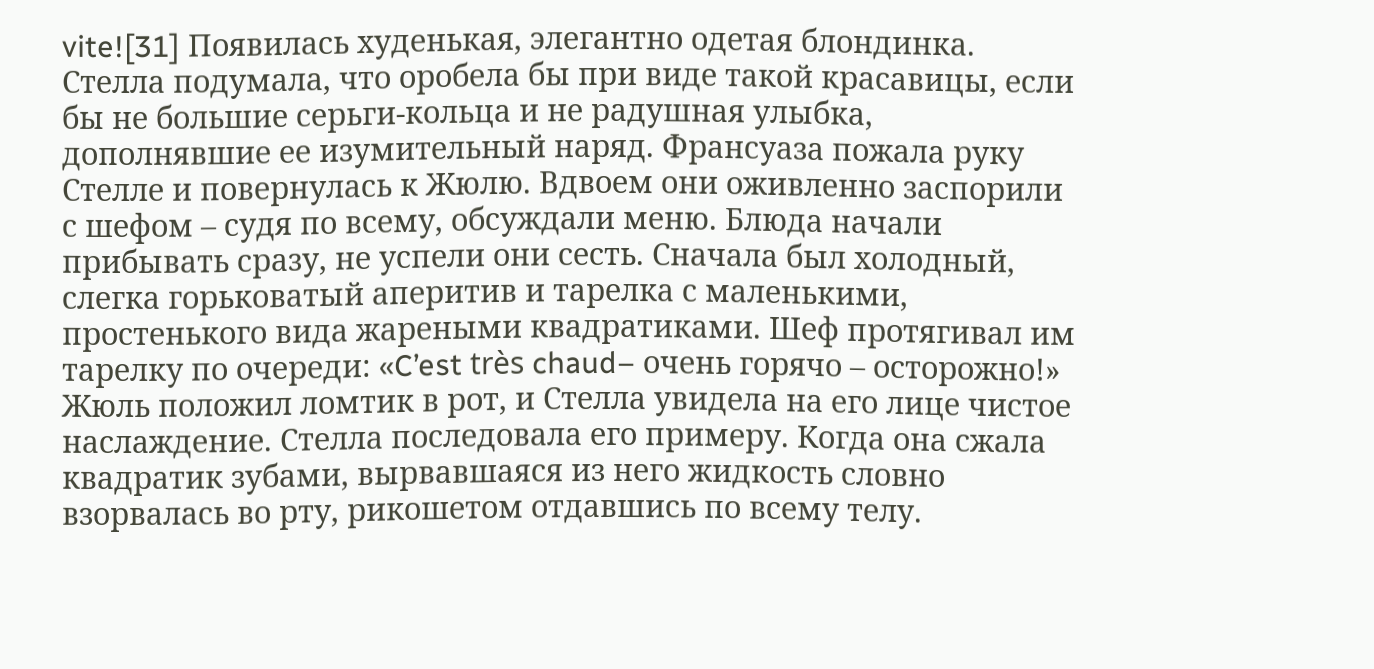vite![31] Появилась худенькая, элегантно одетая блондинка. Стелла подумала, что оробела бы при виде такой красавицы, если бы не большие серьги-кольца и не радушная улыбка, дополнявшие ее изумительный наряд. Франсуаза пожала руку Стелле и повернулась к Жюлю. Вдвоем они оживленно заспорили с шефом – судя по всему, обсуждали меню. Блюда начали прибывать сразу, не успели они сесть. Сначала был холодный, слегка горьковатый аперитив и тарелка с маленькими, простенького вида жареными квадратиками. Шеф протягивал им тарелку по очереди: «C’est très chaud– очень горячо – осторожно!» Жюль положил ломтик в рот, и Стелла увидела на его лице чистое наслаждение. Стелла последовала его примеру. Когда она сжала квадратик зубами, вырвавшаяся из него жидкость словно взорвалась во рту, рикошетом отдавшись по всему телу.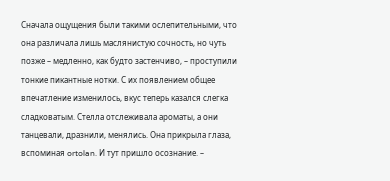Сначала ощущения были такими ослепительными, что она различала лишь маслянистую сочность, но чуть позже – медленно, как будто застенчиво, – проступили тонкие пикантные нотки. С их появлением общее впечатление изменилось, вкус теперь казался слегка сладковатым. Стелла отслеживала ароматы, а они танцевали, дразнили, менялись. Она прикрыла глаза, вспоминая ortolan. И тут пришло осознание. –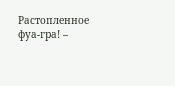Растопленное фуа-гра! –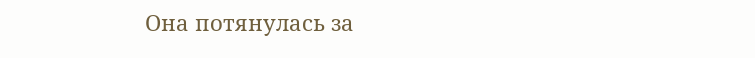Она потянулась за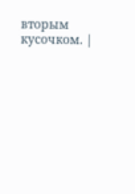вторым кусочком. |